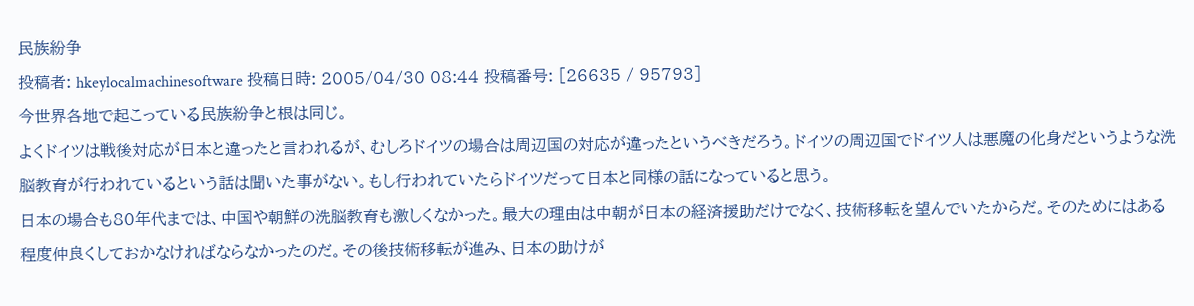民族紛争
投稿者: hkeylocalmachinesoftware 投稿日時: 2005/04/30 08:44 投稿番号: [26635 / 95793]
今世界各地で起こっている民族紛争と根は同じ。
よくドイツは戦後対応が日本と違ったと言われるが、むしろドイツの場合は周辺国の対応が違ったというべきだろう。ドイツの周辺国でドイツ人は悪魔の化身だというような洗脳教育が行われているという話は聞いた事がない。もし行われていたらドイツだって日本と同様の話になっていると思う。
日本の場合も80年代までは、中国や朝鮮の洗脳教育も激しくなかった。最大の理由は中朝が日本の経済援助だけでなく、技術移転を望んでいたからだ。そのためにはある程度仲良くしておかなければならなかったのだ。その後技術移転が進み、日本の助けが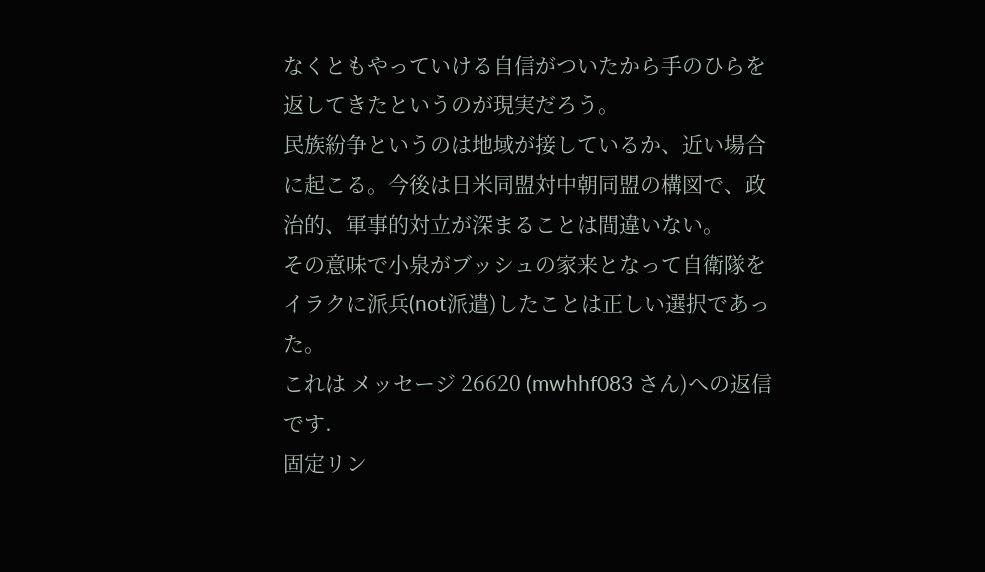なくともやっていける自信がついたから手のひらを返してきたというのが現実だろう。
民族紛争というのは地域が接しているか、近い場合に起こる。今後は日米同盟対中朝同盟の構図で、政治的、軍事的対立が深まることは間違いない。
その意味で小泉がブッシュの家来となって自衛隊をイラクに派兵(not派遣)したことは正しい選択であった。
これは メッセージ 26620 (mwhhf083 さん)への返信です.
固定リン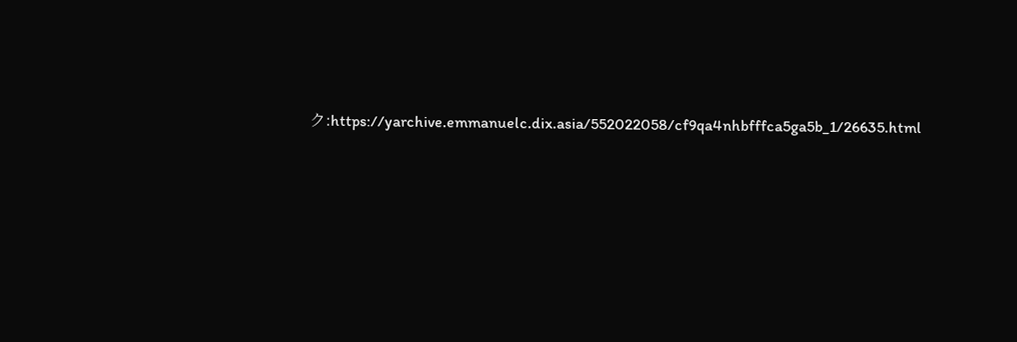ク:https://yarchive.emmanuelc.dix.asia/552022058/cf9qa4nhbfffca5ga5b_1/26635.html